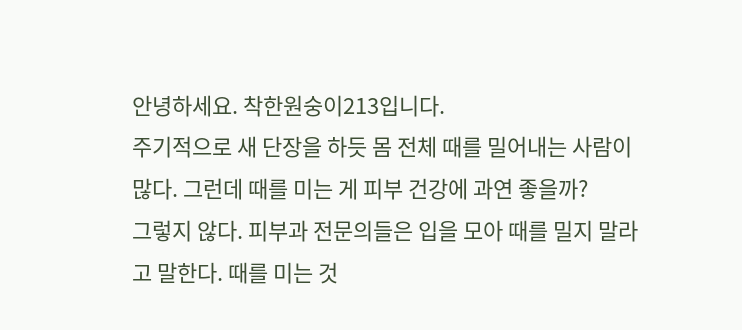안녕하세요. 착한원숭이213입니다.
주기적으로 새 단장을 하듯 몸 전체 때를 밀어내는 사람이 많다. 그런데 때를 미는 게 피부 건강에 과연 좋을까?
그렇지 않다. 피부과 전문의들은 입을 모아 때를 밀지 말라고 말한다. 때를 미는 것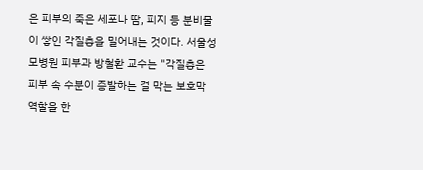은 피부의 죽은 세포나 땀, 피지 등 분비물이 쌓인 각질층을 밀어내는 것이다. 서울성모병원 피부과 방철환 교수는 "각질층은 피부 속 수분이 증발하는 걸 막는 보호막 역할을 한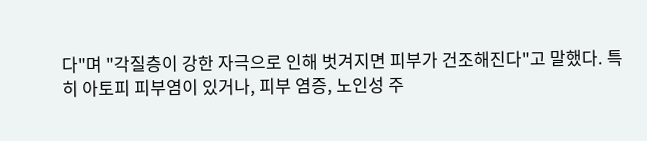다"며 "각질층이 강한 자극으로 인해 벗겨지면 피부가 건조해진다"고 말했다. 특히 아토피 피부염이 있거나, 피부 염증, 노인성 주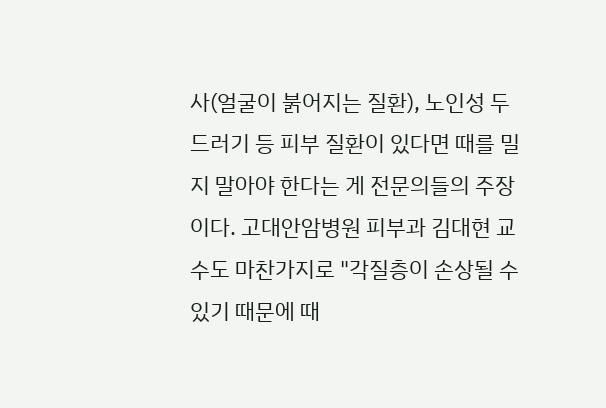사(얼굴이 붉어지는 질환), 노인성 두드러기 등 피부 질환이 있다면 때를 밀지 말아야 한다는 게 전문의들의 주장이다. 고대안암병원 피부과 김대현 교수도 마찬가지로 "각질층이 손상될 수 있기 때문에 때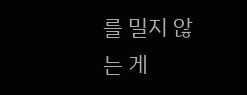를 밀지 않는 게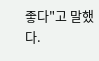좋다"고 말했다.